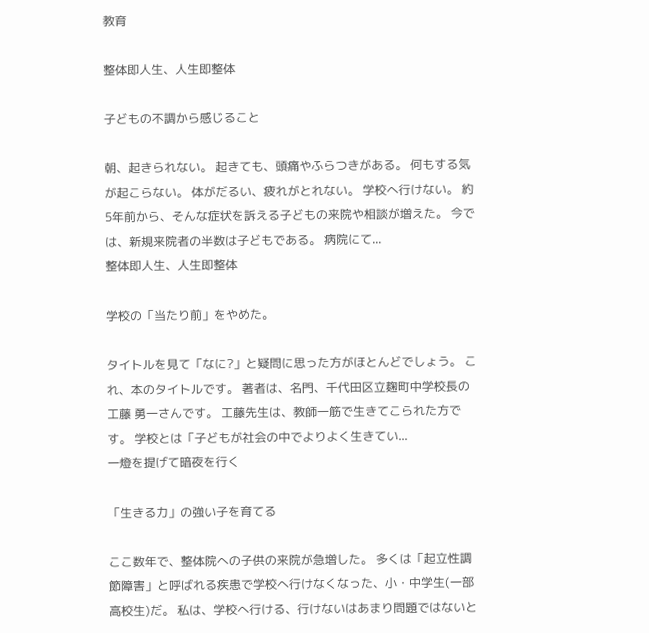教育

整体即人生、人生即整体

子どもの不調から感じること

朝、起きられない。 起きても、頭痛やふらつきがある。 何もする気が起こらない。 体がだるい、疲れがとれない。 学校へ行けない。 約5年前から、そんな症状を訴える子どもの来院や相談が増えた。 今では、新規来院者の半数は子どもである。 病院にて...
整体即人生、人生即整体

学校の「当たり前」をやめた。

タイトルを見て「なに?」と疑問に思った方がほとんどでしょう。 これ、本のタイトルです。 著者は、名門、千代田区立麹町中学校長の工藤 勇一さんです。 工藤先生は、教師一筋で生きてこられた方です。 学校とは「子どもが社会の中でよりよく生きてい...
一燈を提げて暗夜を行く

「生きる力」の強い子を育てる

ここ数年で、整体院への子供の来院が急増した。 多くは「起立性調節障害」と呼ばれる疾患で学校へ行けなくなった、小・中学生(一部高校生)だ。 私は、学校へ行ける、行けないはあまり問題ではないと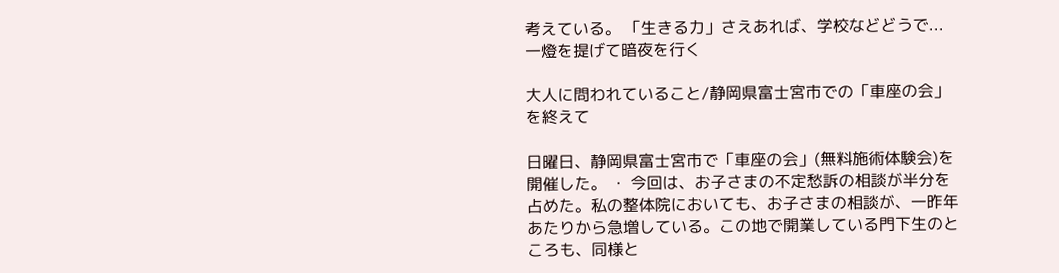考えている。 「生きる力」さえあれば、学校などどうで...
一燈を提げて暗夜を行く

大人に問われていること/静岡県富士宮市での「車座の会」を終えて

日曜日、静岡県富士宮市で「車座の会」(無料施術体験会)を開催した。 ・ 今回は、お子さまの不定愁訴の相談が半分を占めた。私の整体院においても、お子さまの相談が、一昨年あたりから急増している。この地で開業している門下生のところも、同様と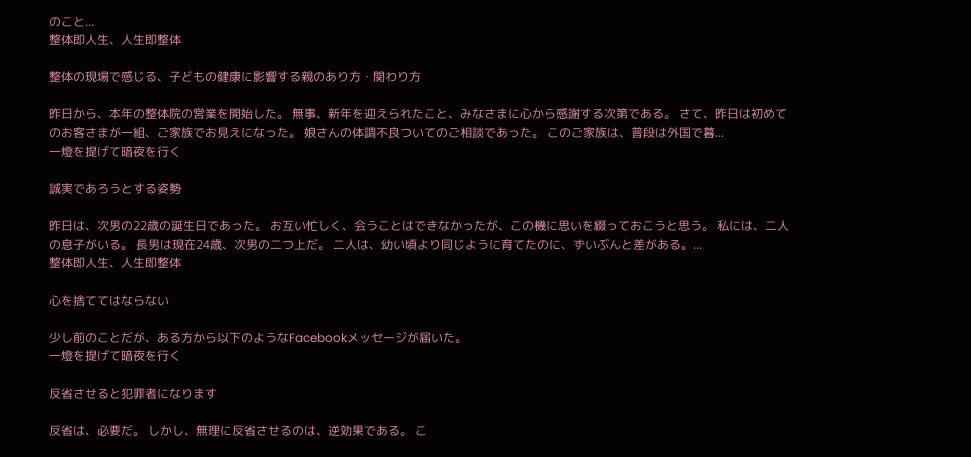のこと...
整体即人生、人生即整体

整体の現場で感じる、子どもの健康に影響する親のあり方・関わり方

昨日から、本年の整体院の営業を開始した。 無事、新年を迎えられたこと、みなさまに心から感謝する次第である。 さて、昨日は初めてのお客さまが一組、ご家族でお見えになった。 娘さんの体調不良ついてのご相談であった。 このご家族は、普段は外国で暮...
一燈を提げて暗夜を行く

誠実であろうとする姿勢

昨日は、次男の22歳の誕生日であった。 お互い忙しく、会うことはできなかったが、この機に思いを綴っておこうと思う。 私には、二人の息子がいる。 長男は現在24歳、次男の二つ上だ。 二人は、幼い頃より同じように育てたのに、ずいぶんと差がある。...
整体即人生、人生即整体

心を捨ててはならない

少し前のことだが、ある方から以下のようなFacebookメッセージが届いた。
一燈を提げて暗夜を行く

反省させると犯罪者になります

反省は、必要だ。 しかし、無理に反省させるのは、逆効果である。 こ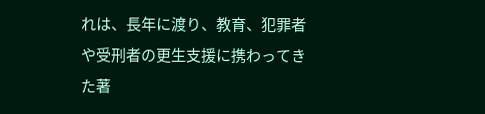れは、長年に渡り、教育、犯罪者や受刑者の更生支援に携わってきた著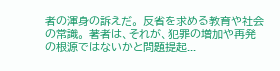者の渾身の訴えだ。 反省を求める教育や社会の常識。 著者は、それが、犯罪の増加や再発の根源ではないかと問題提起...